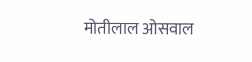मोतीलाल ओसवाल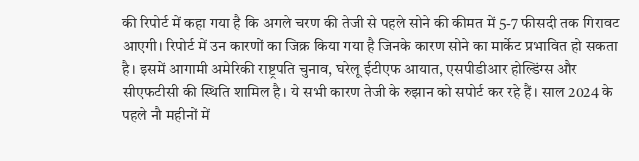की रिपोर्ट में कहा गया है कि अगले चरण की तेजी से पहले सोने की कीमत में 5-7 फीसदी तक गिरावट आएगी। रिपोर्ट में उन कारणों का जिक्र किया गया है जिनके कारण सोने का मार्केट प्रभावित हो सकता है। इसमें आगामी अमेरिकी राष्ट्रपति चुनाव, घरेलू ईटीएफ आयात, एसपीडीआर होल्डिंग्स और सीएफटीसी की स्थिति शामिल है। ये सभी कारण तेजी के रुझान को सपोर्ट कर रहे हैं। साल 2024 के पहले नौ महीनों में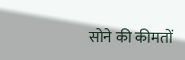सोने की कीमतों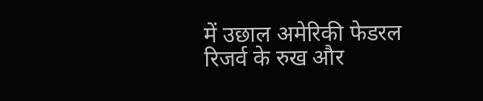में उछाल अमेरिकी फेडरल रिजर्व के रुख और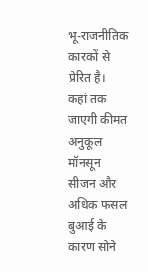भू-राजनीतिक कारकों से प्रेरित है।
कहां तक जाएगी कीमत
अनुकूल मॉनसून सीजन और अधिक फसल बुआई के कारण सोने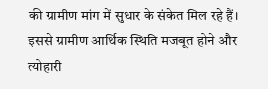की ग्रामीण मांग में सुधार के संकेत मिल रहे हैं। इससे ग्रामीण आर्थिक स्थिति मजबूत होने और त्योहारी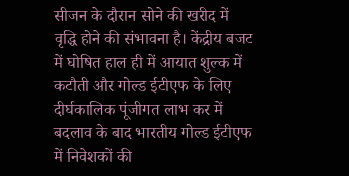सीजन के दौरान सोने की खरीद में वृद्धि होने की संभावना है। केंद्रीय बजट में घोषित हाल ही में आयात शुल्क में कटौती और गोल्ड ईटीएफ के लिए दीर्घकालिक पूंजीगत लाभ कर में बदलाव के बाद भारतीय गोल्ड ईटीएफ में निवेशकों की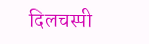दिलचस्पी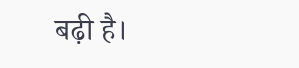बढ़ी है।